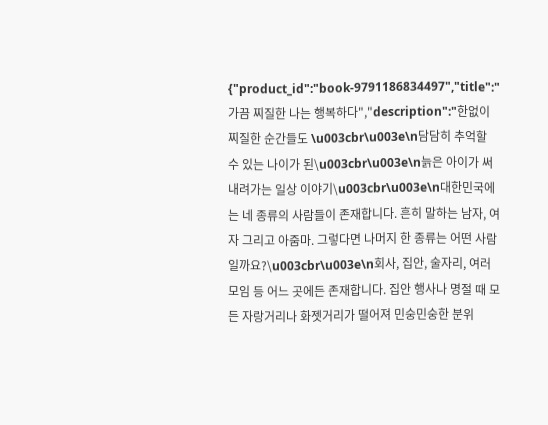{"product_id":"book-9791186834497","title":"가끔 찌질한 나는 행복하다","description":"한없이 찌질한 순간들도 \u003cbr\u003e\n담담히 추억할 수 있는 나이가 된\u003cbr\u003e\n늙은 아이가 써내려가는 일상 이야기\u003cbr\u003e\n대한민국에는 네 종류의 사람들이 존재합니다. 흔히 말하는 남자, 여자 그리고 아줌마. 그렇다면 나머지 한 종류는 어떤 사람일까요?\u003cbr\u003e\n회사, 집안, 술자리, 여러 모임 등 어느 곳에든 존재합니다. 집안 행사나 명절 때 모든 자랑거리나 화젯거리가 떨어져 민숭민숭한 분위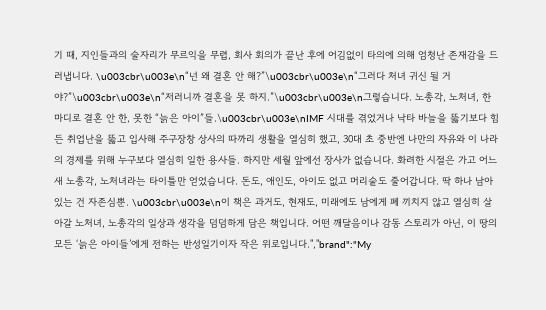기 때, 지인들과의 술자리가 무르익을 무렵, 회사 회의가 끝난 후에 어김없이 타의에 의해 엄청난 존재감을 드러냅니다. \u003cbr\u003e\n“넌 왜 결혼 안 해?”\u003cbr\u003e\n“그러다 처녀 귀신 될 거야?”\u003cbr\u003e\n“저러니까 결혼을 못 하지.”\u003cbr\u003e\n그렇습니다. 노총각, 노처녀, 한마디로 결혼 안 한, 못한 “늙은 아이”들.\u003cbr\u003e\nIMF 시대를 겪었거나 낙타 바늘을 뚫기보다 힘든 취업난을 뚫고 입사해 주구장창 상사의 따까리 생활을 열심히 했고, 30대 초 중반엔 나만의 자유와 이 나라의 경제를 위해 누구보다 열심히 일한 용사들. 하지만 세월 앞에선 장사가 없습니다. 화려한 시절은 가고 어느새 노총각, 노처녀라는 타이틀만 얻었습니다. 돈도, 애인도, 아이도 없고 머리숱도 줄어갑니다. 딱 하나 남아 있는 건 자존심뿐. \u003cbr\u003e\n이 책은 과거도, 현재도, 미래에도 남에게 폐 끼치지 않고 열심히 살아갈 노처녀, 노총각의 일상과 생각을 덤덤하게 담은 책입니다. 어떤 깨달음이나 감동 스토리가 아닌, 이 땅의 모든 ‘늙은 아이들’에게 전하는 반성일기이자 작은 위로입니다.","brand":"My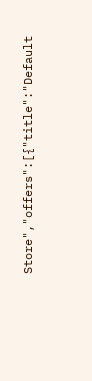Store","offers":[{"title":"Default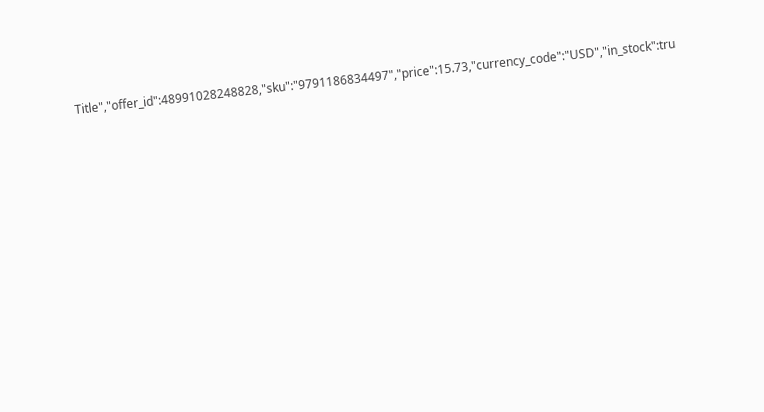Title","offer_id":48991028248828,"sku":"9791186834497","price":15.73,"currency_code":"USD","in_stock":tru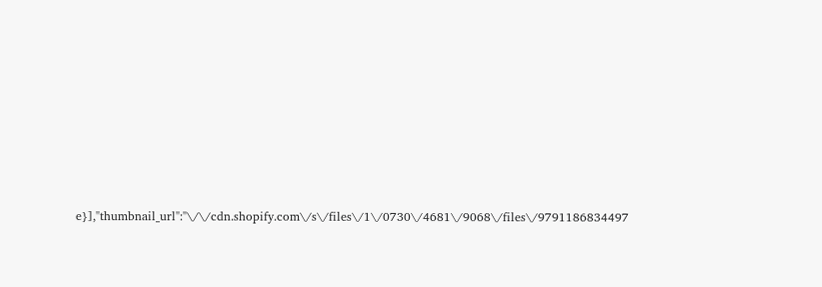e}],"thumbnail_url":"\/\/cdn.shopify.com\/s\/files\/1\/0730\/4681\/9068\/files\/9791186834497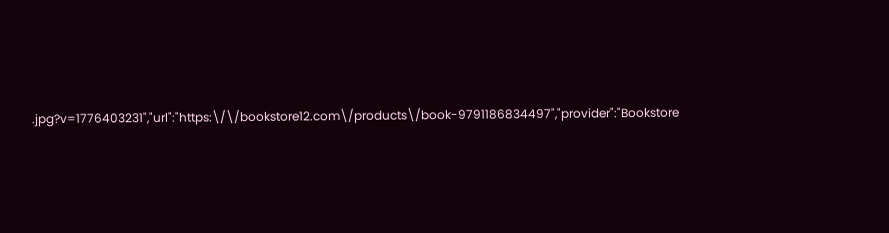.jpg?v=1776403231","url":"https:\/\/bookstore12.com\/products\/book-9791186834497","provider":"Bookstore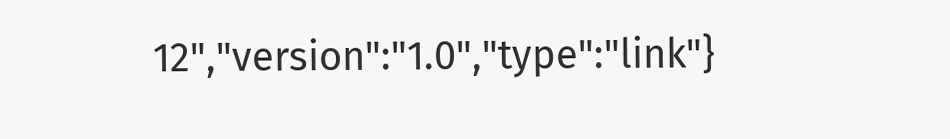12","version":"1.0","type":"link"}